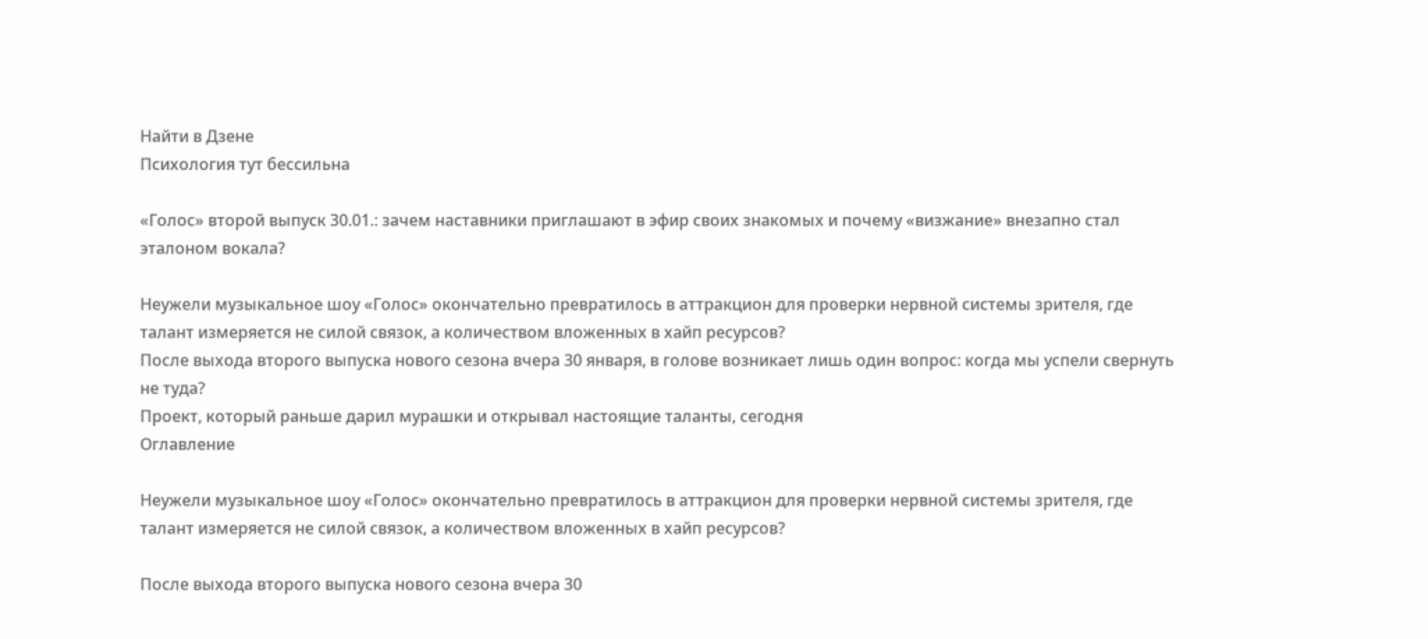Найти в Дзене
Психология тут бессильна

«Голос» второй выпуск 30.01.: зачем наставники приглашают в эфир своих знакомых и почему «визжание» внезапно стал эталоном вокала?

Неужели музыкальное шоу «Голос» окончательно превратилось в аттракцион для проверки нервной системы зрителя, где талант измеряется не силой связок, а количеством вложенных в хайп ресурсов?
После выхода второго выпуска нового сезона вчера 30 января, в голове возникает лишь один вопрос: когда мы успели свернуть не туда?
Проект, который раньше дарил мурашки и открывал настоящие таланты, сегодня
Оглавление

Неужели музыкальное шоу «Голос» окончательно превратилось в аттракцион для проверки нервной системы зрителя, где талант измеряется не силой связок, а количеством вложенных в хайп ресурсов?

После выхода второго выпуска нового сезона вчера 30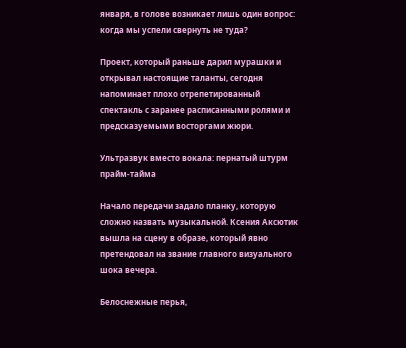января, в голове возникает лишь один вопрос: когда мы успели свернуть не туда?

Проект, который раньше дарил мурашки и открывал настоящие таланты, сегодня напоминает плохо отрепетированный спектакль с заранее расписанными ролями и предсказуемыми восторгами жюри.

Ультразвук вместо вокала: пернатый штурм прайм-тайма

Начало передачи задало планку, которую сложно назвать музыкальной. Ксения Аксютик вышла на сцену в образе, который явно претендовал на звание главного визуального шока вечера.

Белоснежные перья,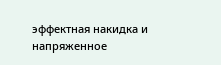эффектная накидка и напряженное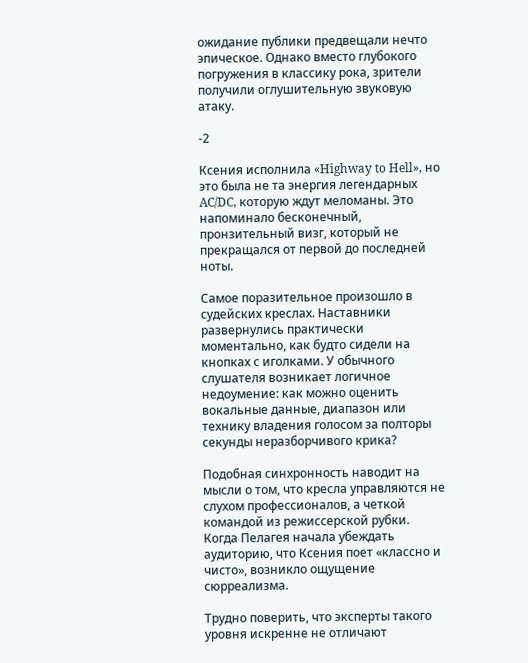ожидание публики предвещали нечто эпическое. Однако вместо глубокого погружения в классику рока, зрители получили оглушительную звуковую атаку.

-2

Ксения исполнила «Highway to Hell», но это была не та энергия легендарных AC/DC, которую ждут меломаны. Это напоминало бесконечный, пронзительный визг, который не прекращался от первой до последней ноты.

Самое поразительное произошло в судейских креслах. Наставники развернулись практически моментально, как будто сидели на кнопках с иголками. У обычного слушателя возникает логичное недоумение: как можно оценить вокальные данные, диапазон или технику владения голосом за полторы секунды неразборчивого крика?

Подобная синхронность наводит на мысли о том, что кресла управляются не слухом профессионалов, а четкой командой из режиссерской рубки. Когда Пелагея начала убеждать аудиторию, что Ксения поет «классно и чисто», возникло ощущение сюрреализма.

Трудно поверить, что эксперты такого уровня искренне не отличают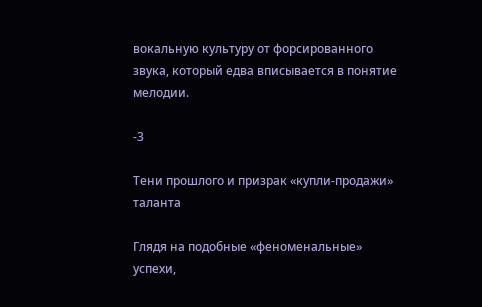вокальную культуру от форсированного звука, который едва вписывается в понятие мелодии.

-3

Тени прошлого и призрак «купли-продажи» таланта

Глядя на подобные «феноменальные» успехи,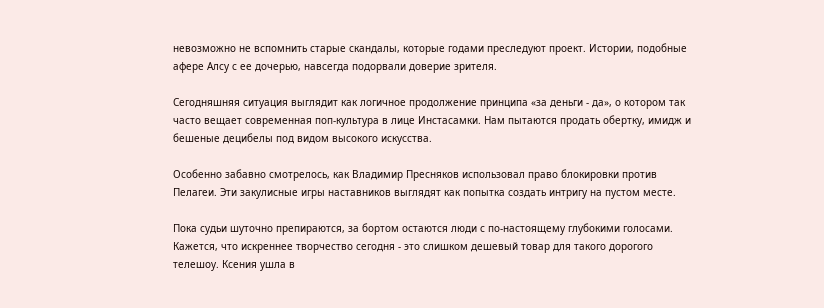невозможно не вспомнить старые скандалы, которые годами преследуют проект. Истории, подобные афере Алсу с ее дочерью, навсегда подорвали доверие зрителя.

Сегодняшняя ситуация выглядит как логичное продолжение принципа «за деньги - да», о котором так часто вещает современная поп-культура в лице Инстасамки. Нам пытаются продать обертку, имидж и бешеные децибелы под видом высокого искусства.

Особенно забавно смотрелось, как Владимир Пресняков использовал право блокировки против Пелагеи. Эти закулисные игры наставников выглядят как попытка создать интригу на пустом месте.

Пока судьи шуточно препираются, за бортом остаются люди с по-настоящему глубокими голосами. Кажется, что искреннее творчество сегодня - это слишком дешевый товар для такого дорогого телешоу. Ксения ушла в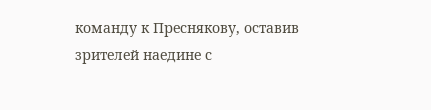команду к Преснякову, оставив зрителей наедине с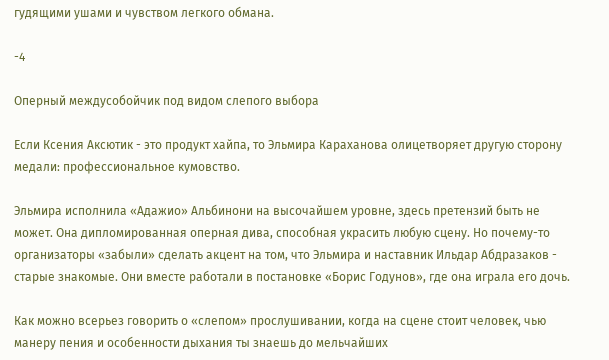гудящими ушами и чувством легкого обмана.

-4

Оперный междусобойчик под видом слепого выбора

Если Ксения Аксютик - это продукт хайпа, то Эльмира Караханова олицетворяет другую сторону медали: профессиональное кумовство.

Эльмира исполнила «Адажио» Альбинони на высочайшем уровне, здесь претензий быть не может. Она дипломированная оперная дива, способная украсить любую сцену. Но почему-то организаторы «забыли» сделать акцент на том, что Эльмира и наставник Ильдар Абдразаков - старые знакомые. Они вместе работали в постановке «Борис Годунов», где она играла его дочь.

Как можно всерьез говорить о «слепом» прослушивании, когда на сцене стоит человек, чью манеру пения и особенности дыхания ты знаешь до мельчайших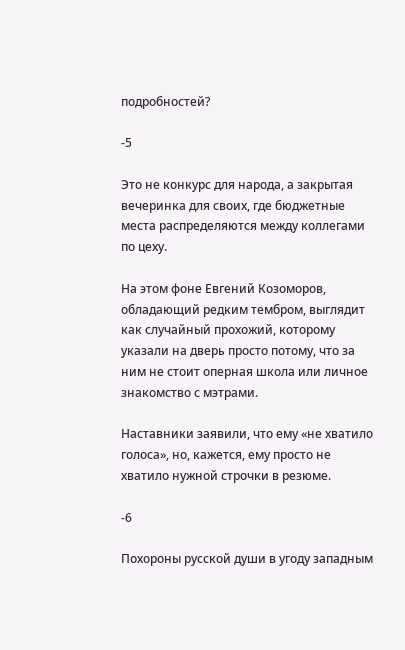подробностей?

-5

Это не конкурс для народа, а закрытая вечеринка для своих, где бюджетные места распределяются между коллегами по цеху.

На этом фоне Евгений Козоморов, обладающий редким тембром, выглядит как случайный прохожий, которому указали на дверь просто потому, что за ним не стоит оперная школа или личное знакомство с мэтрами.

Наставники заявили, что ему «не хватило голоса», но, кажется, ему просто не хватило нужной строчки в резюме.

-6

Пoхороны русской души в угоду западным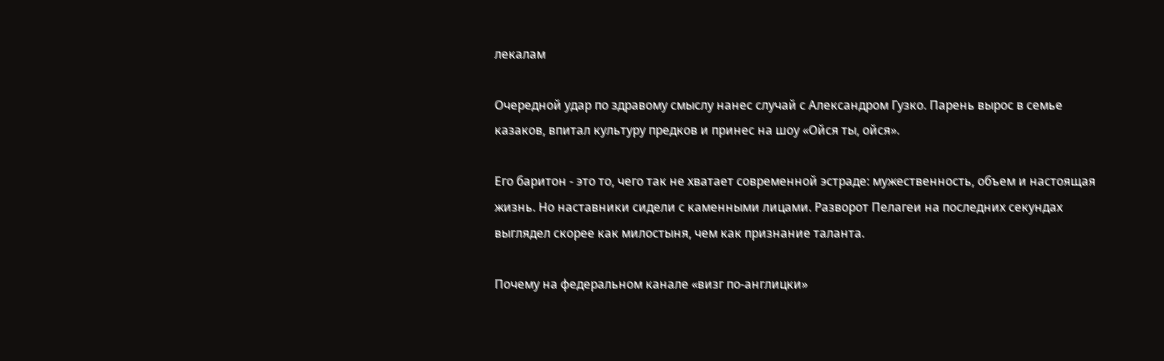лекалам

Очередной удар по здравому смыслу нанес случай с Александром Гузко. Парень вырос в семье казаков, впитал культуру предков и принес на шоу «Ойся ты, ойся».

Его баритон - это то, чего так не хватает современной эстраде: мужественность, объем и настоящая жизнь. Но наставники сидели с каменными лицами. Разворот Пелагеи на последних секундах выглядел скорее как милостыня, чем как признание таланта.

Почему на федеральном канале «визг по-англицки»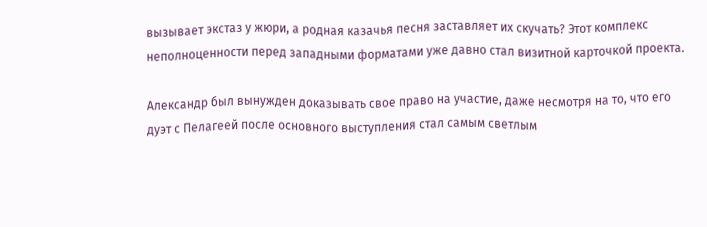вызывает экстаз у жюри, а родная казачья песня заставляет их скучать? Этот комплекс неполноценности перед западными форматами уже давно стал визитной карточкой проекта.

Александр был вынужден доказывать свое право на участие, даже несмотря на то, что его дуэт с Пелагеей после основного выступления стал самым светлым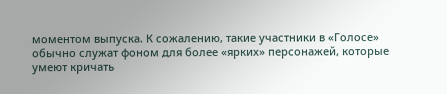моментом выпуска. К сожалению, такие участники в «Голосе» обычно служат фоном для более «ярких» персонажей, которые умеют кричать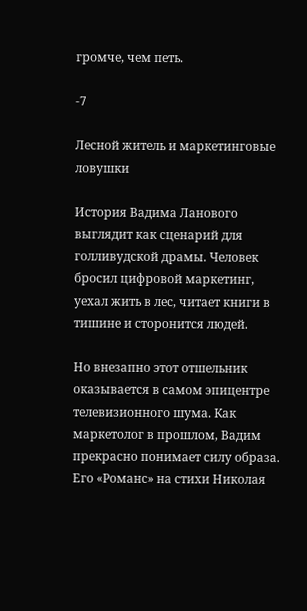громче, чем петь.

-7

Лесной житель и маркетинговые ловушки

История Вадима Ланового выглядит как сценарий для голливудской драмы. Человек бросил цифровой маркетинг, уехал жить в лес, читает книги в тишине и сторонится людей.

Но внезапно этот отшельник оказывается в самом эпицентре телевизионного шума. Как маркетолог в прошлом, Вадим прекрасно понимает силу образа. Его «Романс» на стихи Николая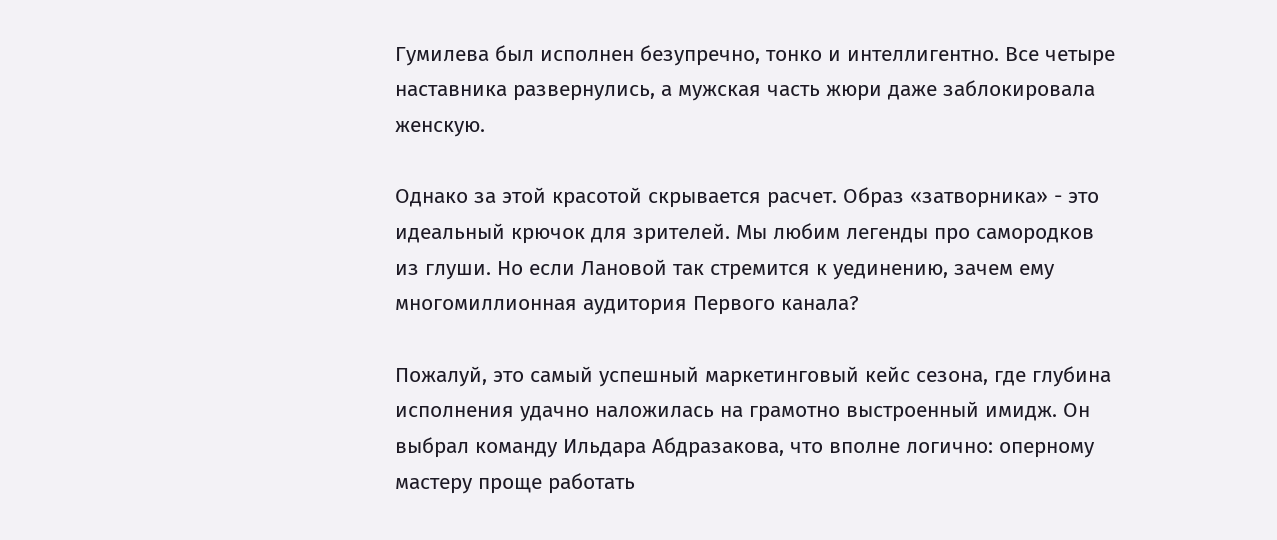Гумилева был исполнен безупречно, тонко и интеллигентно. Все четыре наставника развернулись, а мужская часть жюри даже заблокировала женскую.

Однако за этой красотой скрывается расчет. Образ «затворника» - это идеальный крючок для зрителей. Мы любим легенды про самородков из глуши. Но если Лановой так стремится к уединению, зачем ему многомиллионная аудитория Первого канала?

Пожалуй, это самый успешный маркетинговый кейс сезона, где глубина исполнения удачно наложилась на грамотно выстроенный имидж. Он выбрал команду Ильдара Абдразакова, что вполне логично: оперному мастеру проще работать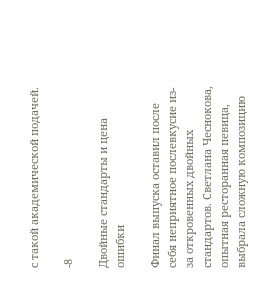с такой академической подачей.

-8

Двойные стандарты и цена ошибки

Финал выпуска оставил после себя неприятное послевкусие из-за откровенных двойных стандартов. Светлана Чеснокова, опытная ресторанная певица, выбрала сложную композицию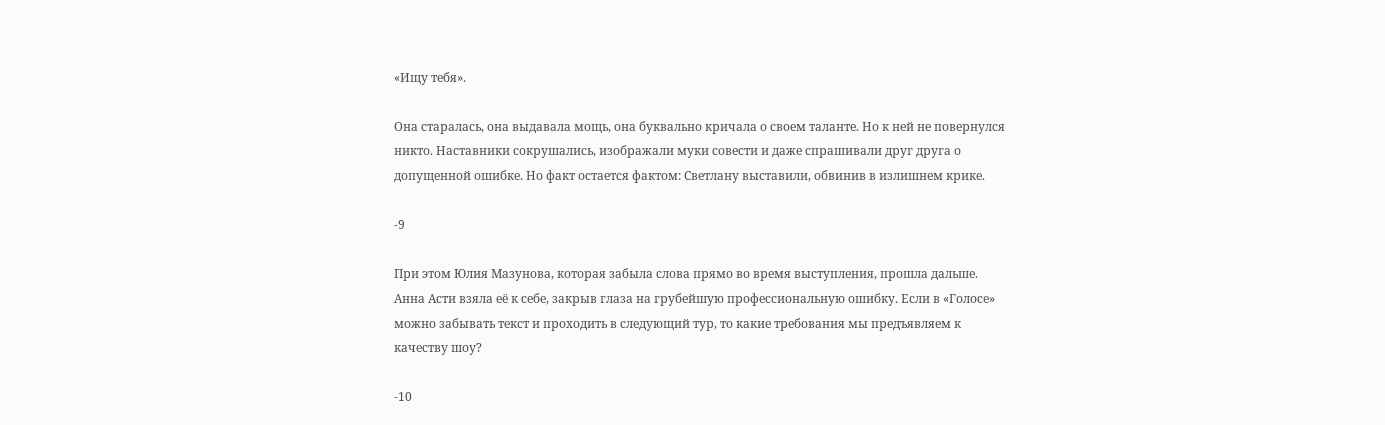«Ищу тебя».

Она старалась, она выдавала мощь, она буквально кричала о своем таланте. Но к ней не повернулся никто. Наставники сокрушались, изображали муки совести и даже спрашивали друг друга о допущенной ошибке. Но факт остается фактом: Светлану выставили, обвинив в излишнем крике.

-9

При этом Юлия Мазунова, которая забыла слова прямо во время выступления, прошла дальше. Анна Асти взяла её к себе, закрыв глаза на грубейшую профессиональную ошибку. Если в «Голосе» можно забывать текст и проходить в следующий тур, то какие требования мы предъявляем к качеству шоу?

-10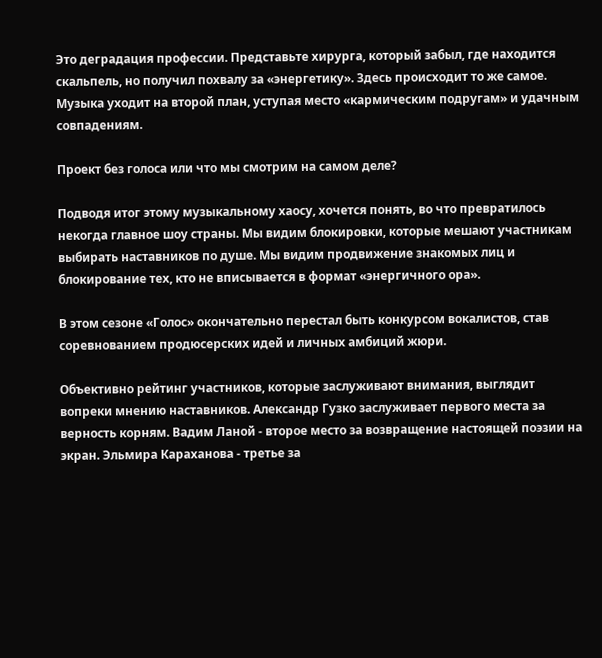Это деградация профессии. Представьте хирурга, который забыл, где находится скальпель, но получил похвалу за «энергетику». Здесь происходит то же самое. Музыка уходит на второй план, уступая место «кармическим подругам» и удачным совпадениям.

Проект без голоса или что мы смотрим на самом деле?

Подводя итог этому музыкальному хаосу, хочется понять, во что превратилось некогда главное шоу страны. Мы видим блокировки, которые мешают участникам выбирать наставников по душе. Мы видим продвижение знакомых лиц и блокирование тех, кто не вписывается в формат «энергичного ора».

В этом сезоне «Голос» окончательно перестал быть конкурсом вокалистов, став соревнованием продюсерских идей и личных амбиций жюри.

Объективно рейтинг участников, которые заслуживают внимания, выглядит вопреки мнению наставников. Александр Гузко заслуживает первого места за верность корням. Вадим Ланой - второе место за возвращение настоящей поэзии на экран. Эльмира Караханова - третье за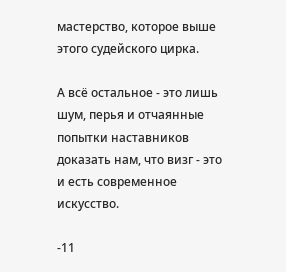мастерство, которое выше этого судейского цирка.

А всё остальное - это лишь шум, перья и отчаянные попытки наставников доказать нам, что визг - это и есть современное искусство.

-11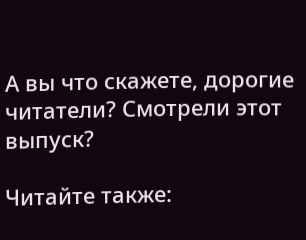А вы что скажете, дорогие читатели? Смотрели этот выпуск?

Читайте также: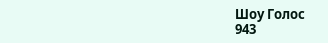Шоу Голос
943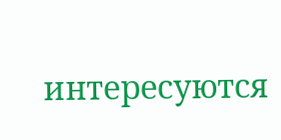интересуются